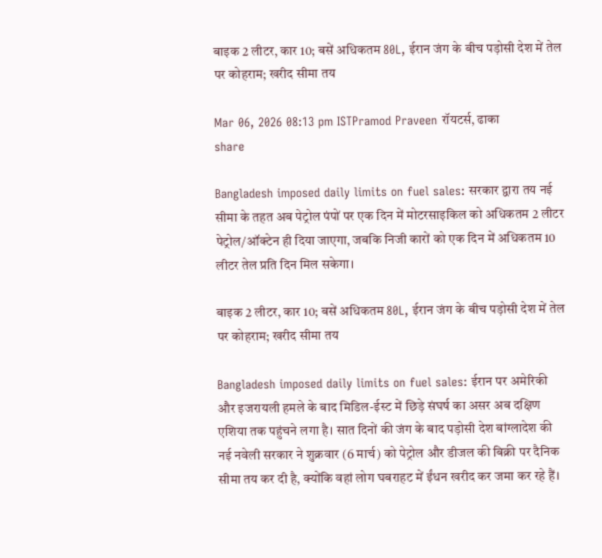बाइक 2 लीटर, कार 10; बसें अधिकतम 80L, ईरान जंग के बीच पड़ोसी देश में तेल पर कोहराम; खरीद सीमा तय

Mar 06, 2026 08:13 pm ISTPramod Praveen रॉयटर्स, ढाका
share

Bangladesh imposed daily limits on fuel sales: सरकार द्वारा तय नई सीमा के तहत अब पेट्रोल पंपों पर एक दिन में मोटरसाइकिल को अधिकतम 2 लीटर पेट्रोल/ऑक्टेन ही दिया जाएगा, जबकि निजी कारों को एक दिन में अधिकतम 10 लीटर तेल प्रति दिन मिल सकेगा।

बाइक 2 लीटर, कार 10; बसें अधिकतम 80L, ईरान जंग के बीच पड़ोसी देश में तेल पर कोहराम; खरीद सीमा तय

Bangladesh imposed daily limits on fuel sales: ईरान पर अमेरिकी और इजरायली हमले के बाद मिडिल-ईस्ट में छिड़े संघर्ष का असर अब दक्षिण एशिया तक पहुंचने लगा है। सात दिनों की जंग के बाद पड़ोसी देश बांग्लादेश की नई नवेली सरकार ने शुक्रवार (6 मार्च) को पेट्रोल और डीजल की बिक्री पर दैनिक सीमा तय कर दी है, क्योंकि वहां लोग घबराहट में ईंधन खरीद कर जमा कर रहे हैं।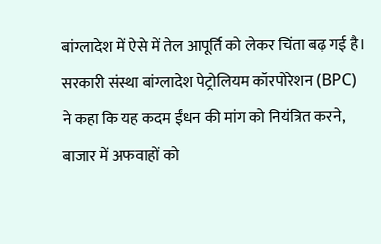बांग्लादेश में ऐसे में तेल आपूर्ति को लेकर चिंता बढ़ गई है। सरकारी संस्था बांग्लादेश पेट्रोलियम कॉरपोरेशन (BPC) ने कहा कि यह कदम ईंधन की मांग को नियंत्रित करने, बाजार में अफवाहों को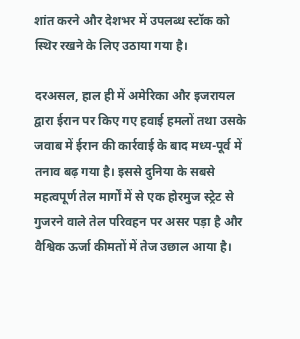शांत करने और देशभर में उपलब्ध स्टॉक को स्थिर रखने के लिए उठाया गया है।

दरअसल, हाल ही में अमेरिका और इजरायल द्वारा ईरान पर किए गए हवाई हमलों तथा उसके जवाब में ईरान की कार्रवाई के बाद मध्य-पूर्व में तनाव बढ़ गया है। इससे दुनिया के सबसे महत्वपूर्ण तेल मार्गों में से एक होरमुज स्ट्रेट से गुजरने वाले तेल परिवहन पर असर पड़ा है और वैश्विक ऊर्जा कीमतों में तेज उछाल आया है।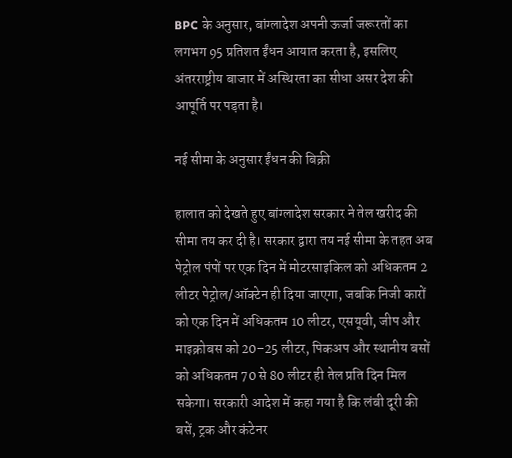BPC के अनुसार, बांग्लादेश अपनी ऊर्जा जरूरतों का लगभग 95 प्रतिशत ईंधन आयात करता है, इसलिए अंतरराष्ट्रीय बाजार में अस्थिरता का सीधा असर देश की आपूर्ति पर पड़ता है।

नई सीमा के अनुसार ईंधन की बिक्री

हालात को देखते हुए बांग्लादेश सरकार ने तेल खरीद की सीमा तय कर दी है। सरकार द्वारा तय नई सीमा के तहत अब पेट्रोल पंपों पर एक दिन में मोटरसाइकिल को अधिकतम 2 लीटर पेट्रोल/ऑक्टेन ही दिया जाएगा, जबकि निजी कारों को एक दिन में अधिकतम 10 लीटर, एसयूवी, जीप और माइक्रोबस को 20–25 लीटर, पिकअप और स्थानीय बसों को अधिकतम 70 से 80 लीटर ही तेल प्रति दिन मिल सकेगा। सरकारी आदेश में कहा गया है कि लंबी दूरी की बसें, ट्रक और कंटेनर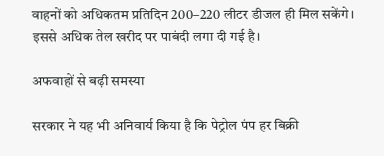वाहनों को अधिकतम प्रतिदिन 200–220 लीटर डीजल ही मिल सकेंगे। इससे अधिक तेल खरीद पर पाबंदी लगा दी गई है।

अफवाहों से बढ़ी समस्या

सरकार ने यह भी अनिवार्य किया है कि पेट्रोल पंप हर बिक्री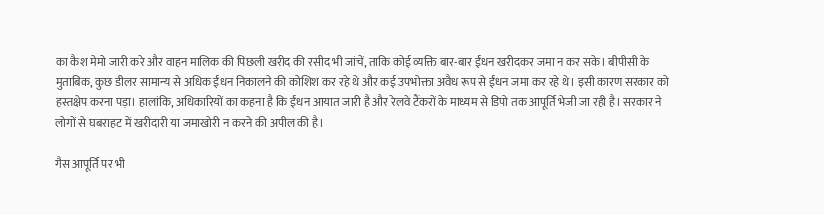का कैश मेमो जारी करे और वाहन मालिक की पिछली खरीद की रसीद भी जांचें, ताकि कोई व्यक्ति बार-बार ईंधन खरीदकर जमा न कर सके। बीपीसी के मुताबिक, कुछ डीलर सामान्य से अधिक ईंधन निकालने की कोशिश कर रहे थे और कई उपभोक्ता अवैध रूप से ईंधन जमा कर रहे थे। इसी कारण सरकार को हस्तक्षेप करना पड़ा। हालांकि, अधिकारियों का कहना है कि ईंधन आयात जारी है और रेलवे टैंकरों के माध्यम से डिपो तक आपूर्ति भेजी जा रही है। सरकार ने लोगों से घबराहट में खरीदारी या जमाखोरी न करने की अपील की है।

गैस आपूर्ति पर भी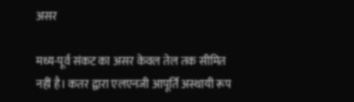असर

मध्य-पूर्व संकट का असर केवल तेल तक सीमित नहीं है। कतर द्वारा एलएनजी आपूर्ति अस्थायी रूप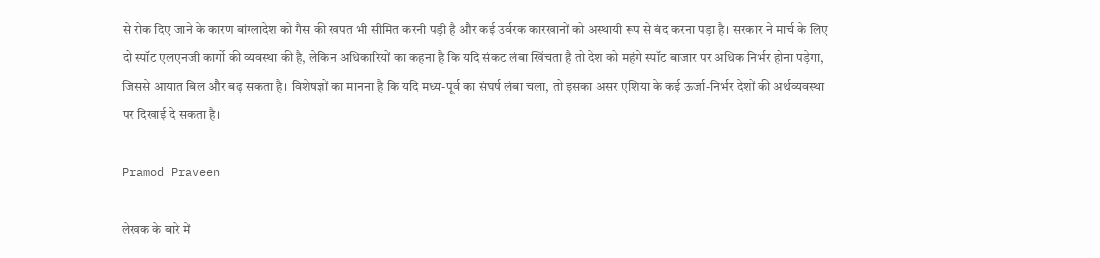से रोक दिए जाने के कारण बांग्लादेश को गैस की खपत भी सीमित करनी पड़ी है और कई उर्वरक कारखानों को अस्थायी रूप से बंद करना पड़ा है। सरकार ने मार्च के लिए दो स्पॉट एलएनजी कार्गो की व्यवस्था की है, लेकिन अधिकारियों का कहना है कि यदि संकट लंबा खिंचता है तो देश को महंगे स्पॉट बाजार पर अधिक निर्भर होना पड़ेगा, जिससे आयात बिल और बढ़ सकता है। विशेषज्ञों का मानना है कि यदि मध्य-पूर्व का संघर्ष लंबा चला, तो इसका असर एशिया के कई ऊर्जा-निर्भर देशों की अर्थव्यवस्था पर दिखाई दे सकता है।

Pramod Praveen

लेखक के बारे में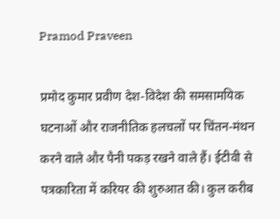Pramod Praveen

प्रमोद कुमार प्रवीण देश-विदेश की समसामयिक घटनाओं और राजनीतिक हलचलों पर चिंतन-मंथन करने वाले और पैनी पकड़ रखने वाले हैं। ईटीवी से पत्रकारिता में करियर की शुरुआत की। कुल करीब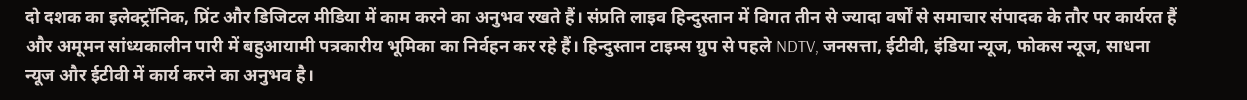दो दशक का इलेक्ट्रॉनिक, प्रिंट और डिजिटल मीडिया में काम करने का अनुभव रखते हैं। संप्रति लाइव हिन्दुस्तान में विगत तीन से ज्यादा वर्षों से समाचार संपादक के तौर पर कार्यरत हैं और अमूमन सांध्यकालीन पारी में बहुआयामी पत्रकारीय भूमिका का निर्वहन कर रहे हैं। हिन्दुस्तान टाइम्स ग्रुप से पहले NDTV, जनसत्ता, ईटीवी, इंडिया न्यूज, फोकस न्यूज, साधना न्यूज और ईटीवी में कार्य करने का अनुभव है।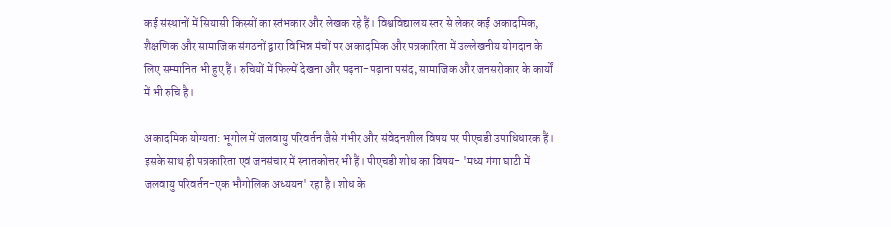कई संस्थानों में सियासी किस्सों का स्तंभकार और लेखक रहे हैं। विश्वविद्यालय स्तर से लेकर कई अकादमिक, शैक्षणिक और सामाजिक संगठनों द्वारा विभिन्न मंचों पर अकादमिक और पत्रकारिता में उल्लेखनीय योगदान के लिए सम्मानित भी हुए हैं। रुचियों में फिल्में देखना और पढ़ना-पढ़ाना पसंद, सामाजिक और जनसरोकार के कार्यों में भी रुचि है।

अकादमिक योग्यता: भूगोल में जलवायु परिवर्तन जैसे गंभीर और संवेदनशील विषय पर पीएचडी उपाधिधारक हैं। इसके साथ ही पत्रकारिता एवं जनसंचार में स्नातकोत्तर भी हैं। पीएचडी शोध का विषय- 'मध्य गंगा घाटी में जलवायु परिवर्तन-एक भौगोलिक अध्ययन' रहा है। शोध के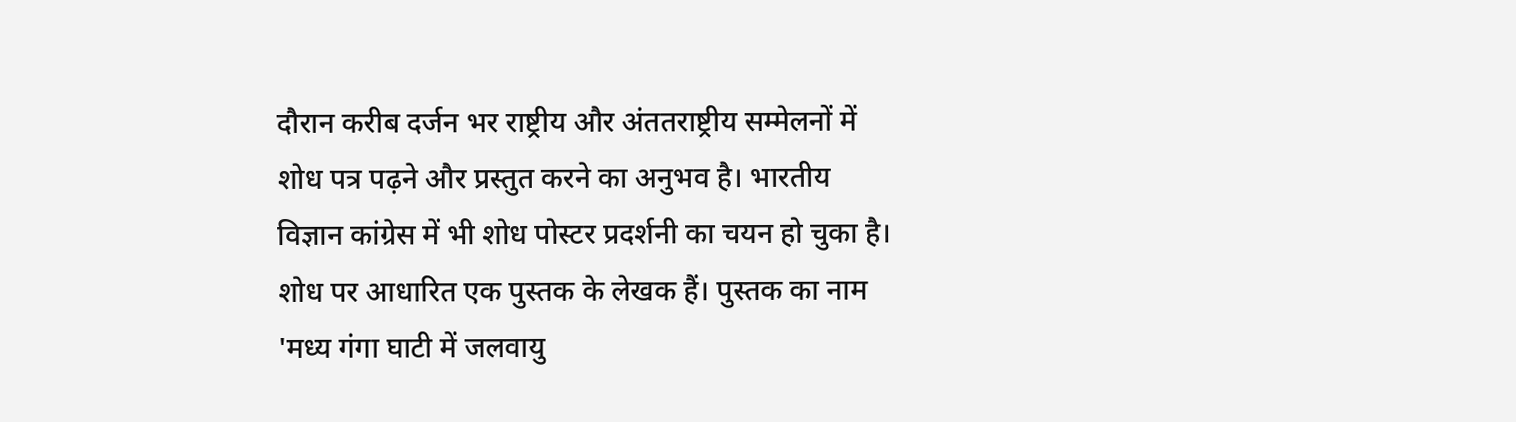दौरान करीब दर्जन भर राष्ट्रीय और अंततराष्ट्रीय सम्मेलनों में शोध पत्र पढ़ने और प्रस्तुत करने का अनुभव है। भारतीय विज्ञान कांग्रेस में भी शोध पोस्टर प्रदर्शनी का चयन हो चुका है। शोध पर आधारित एक पुस्तक के लेखक हैं। पुस्तक का नाम 'मध्य गंगा घाटी में जलवायु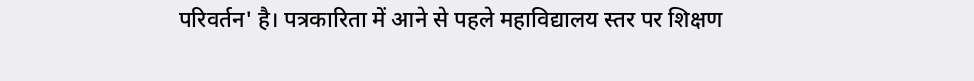परिवर्तन' है। पत्रकारिता में आने से पहले महाविद्यालय स्तर पर शिक्षण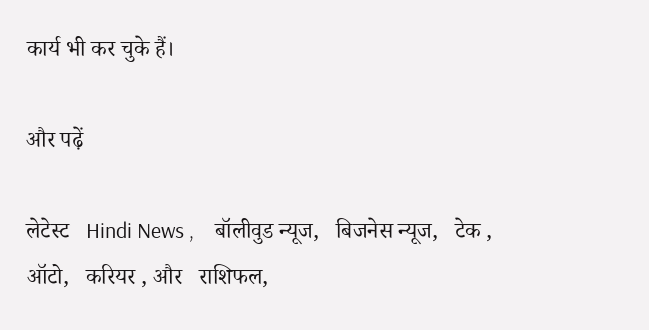कार्य भी कर चुके हैं।

और पढ़ें

लेटेस्ट   Hindi News ,    बॉलीवुड न्यूज,   बिजनेस न्यूज,   टेक ,   ऑटो,   करियर , और   राशिफल,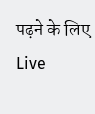पढ़ने के लिए Live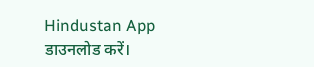Hindustan App डाउनलोड करें।